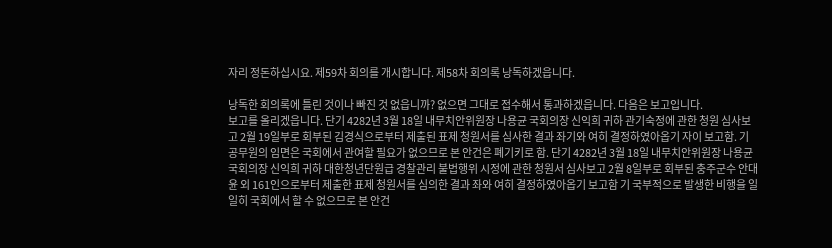자리 정돈하십시요. 제59차 회의를 개시합니다. 제58차 회의록 낭독하겠읍니다.

낭독한 회의록에 틀린 것이나 빠진 것 없읍니까? 없으면 그대로 접수해서 통과하겠읍니다. 다음은 보고입니다.
보고를 올리겠읍니다. 단기 4282년 3월 18일 내무치안위원장 나용균 국회의장 신익희 귀하 관기숙정에 관한 청원 심사보고 2월 19일부로 회부된 김경식으로부터 제출된 표제 청원서를 심사한 결과 좌기와 여히 결정하였아옵기 자이 보고함. 기 공무원의 임면은 국회에서 관여할 필요가 없으므로 본 안건은 폐기키로 함. 단기 4282년 3월 18일 내무치안위원장 나용균 국회의장 신익희 귀하 대한청년단원급 경찰관리 불법행위 시정에 관한 청원서 심사보고 2월 8일부로 회부된 충주군수 안대윤 외 161인으로부터 제출한 표제 청원서를 심의한 결과 좌와 여히 결정하였아옵기 보고함 기 국부적으로 발생한 비행을 일일히 국회에서 할 수 없으므로 본 안건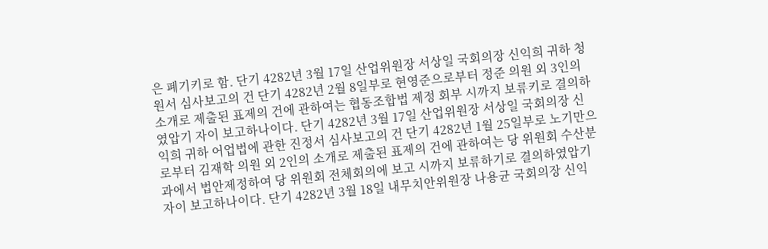은 폐기키로 함. 단기 4282년 3월 17일 산업위원장 서상일 국회의장 신익희 귀하 청원서 심사보고의 건 단기 4282년 2월 8일부로 현영준으로부터 정준 의원 외 3인의 소개로 제출된 표제의 건에 관하여는 협동조합법 제정 회부 시까지 보류키로 결의하였압기 자이 보고하나이다. 단기 4282년 3월 17일 산업위원장 서상일 국회의장 신익희 귀하 어업법에 관한 진정서 심사보고의 건 단기 4282년 1월 25일부로 노기만으로부터 김재학 의원 외 2인의 소개로 제출된 표제의 건에 관하여는 당 위원회 수산분과에서 법안제정하여 당 위원회 전체회의에 보고 시까지 보류하기로 결의하였압기 자이 보고하나이다. 단기 4282년 3월 18일 내무치안위원장 나용균 국회의장 신익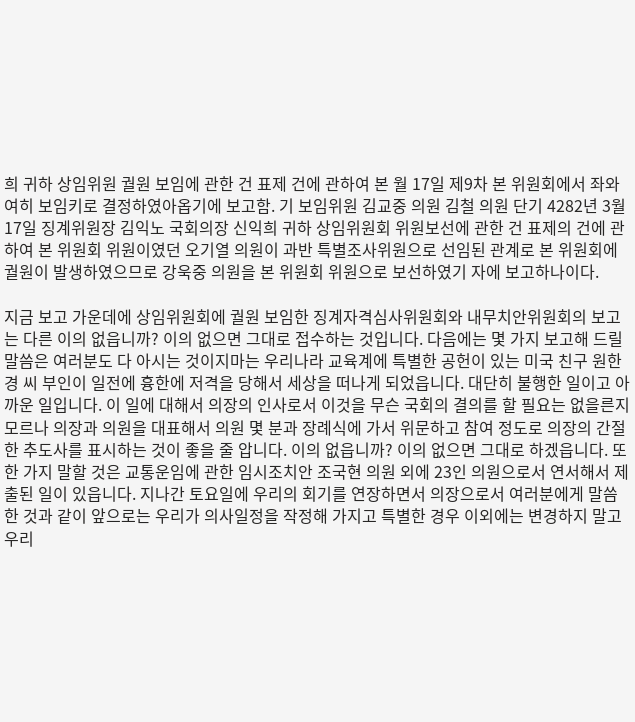희 귀하 상임위원 궐원 보임에 관한 건 표제 건에 관하여 본 월 17일 제9차 본 위원회에서 좌와 여히 보임키로 결정하였아옵기에 보고함. 기 보임위원 김교중 의원 김철 의원 단기 4282년 3월 17일 징계위원장 김익노 국회의장 신익희 귀하 상임위원회 위원보선에 관한 건 표제의 건에 관하여 본 위원회 위원이였던 오기열 의원이 과반 특별조사위원으로 선임된 관계로 본 위원회에 궐원이 발생하였으므로 강욱중 의원을 본 위원회 위원으로 보선하였기 자에 보고하나이다.

지금 보고 가운데에 상임위원회에 궐원 보임한 징계자격심사위원회와 내무치안위원회의 보고는 다른 이의 없읍니까? 이의 없으면 그대로 접수하는 것입니다. 다음에는 몇 가지 보고해 드릴 말씀은 여러분도 다 아시는 것이지마는 우리나라 교육계에 특별한 공헌이 있는 미국 친구 원한경 씨 부인이 일전에 흉한에 저격을 당해서 세상을 떠나게 되었읍니다. 대단히 불행한 일이고 아까운 일입니다. 이 일에 대해서 의장의 인사로서 이것을 무슨 국회의 결의를 할 필요는 없을른지 모르나 의장과 의원을 대표해서 의원 몇 분과 장례식에 가서 위문하고 참여 정도로 의장의 간절한 추도사를 표시하는 것이 좋을 줄 압니다. 이의 없읍니까? 이의 없으면 그대로 하겠읍니다. 또 한 가지 말할 것은 교통운임에 관한 임시조치안 조국현 의원 외에 23인 의원으로서 연서해서 제출된 일이 있읍니다. 지나간 토요일에 우리의 회기를 연장하면서 의장으로서 여러분에게 말씀한 것과 같이 앞으로는 우리가 의사일정을 작정해 가지고 특별한 경우 이외에는 변경하지 말고 우리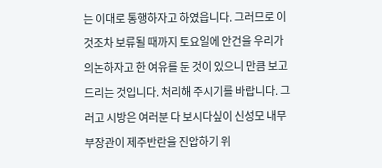는 이대로 통행하자고 하였읍니다. 그러므로 이것조차 보류될 때까지 토요일에 안건을 우리가 의논하자고 한 여유를 둔 것이 있으니 만큼 보고드리는 것입니다. 처리해 주시기를 바랍니다. 그러고 시방은 여러분 다 보시다싶이 신성모 내무부장관이 제주반란을 진압하기 위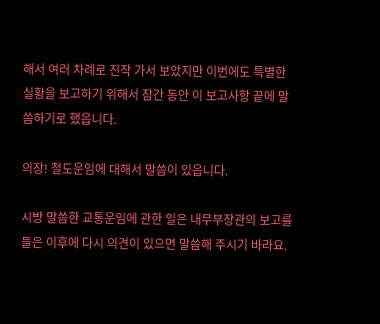해서 여러 차례로 진작 가서 보았지만 이번에도 특별한 실황을 보고하기 위해서 잠간 동안 이 보고사항 끝에 말씀하기로 했읍니다.

의장! 철도운임에 대해서 말씀이 있읍니다.

시방 말씀한 교통운임에 관한 일은 내무부장관의 보고를 들은 이후에 다시 의견이 있으면 말씀해 주시기 바라요.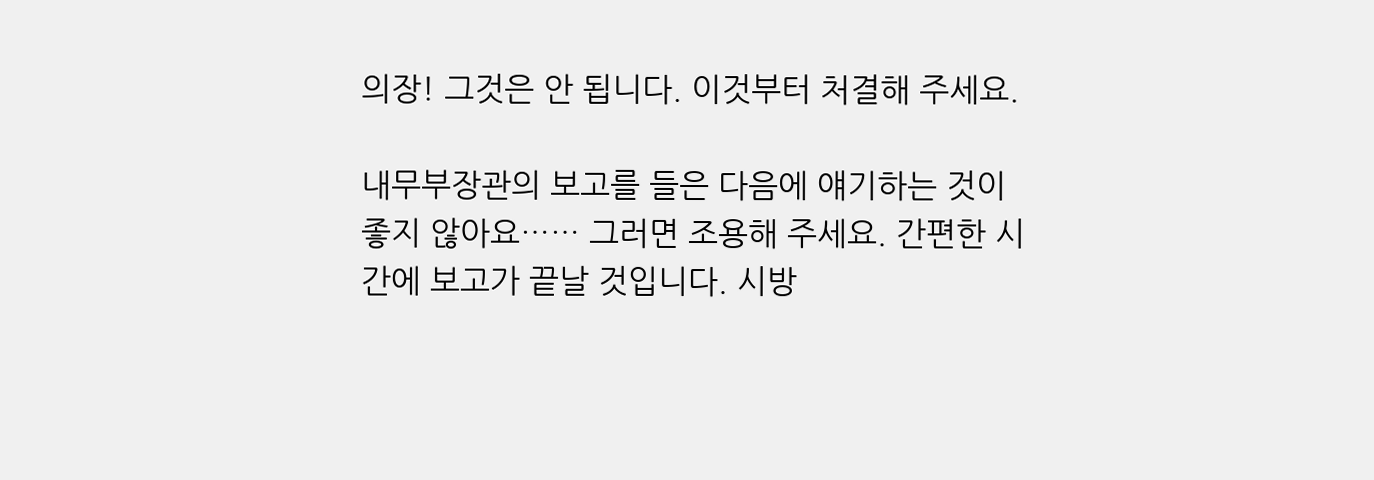의장! 그것은 안 됩니다. 이것부터 처결해 주세요.

내무부장관의 보고를 들은 다음에 얘기하는 것이 좋지 않아요…… 그러면 조용해 주세요. 간편한 시간에 보고가 끝날 것입니다. 시방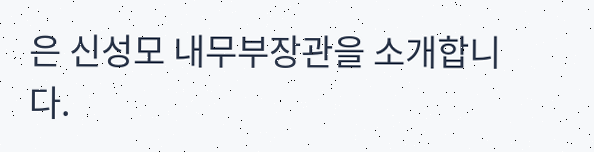은 신성모 내무부장관을 소개합니다.